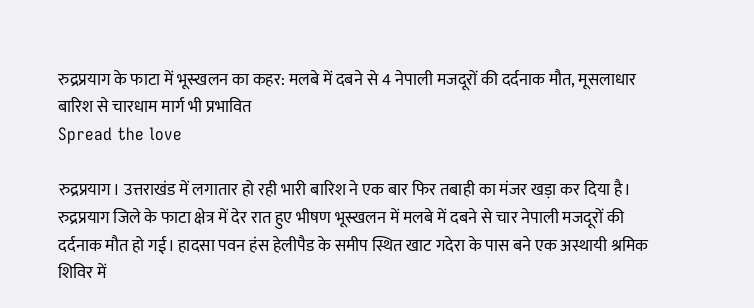रुद्रप्रयाग के फाटा में भूस्खलन का कहर: मलबे में दबने से 4 नेपाली मजदूरों की दर्दनाक मौत, मूसलाधार बारिश से चारधाम मार्ग भी प्रभावित
Spread the love

रुद्रप्रयाग। उत्तराखंड में लगातार हो रही भारी बारिश ने एक बार फिर तबाही का मंजर खड़ा कर दिया है। रुद्रप्रयाग जिले के फाटा क्षेत्र में देर रात हुए भीषण भूस्खलन में मलबे में दबने से चार नेपाली मजदूरों की दर्दनाक मौत हो गई। हादसा पवन हंस हेलीपैड के समीप स्थित खाट गदेरा के पास बने एक अस्थायी श्रमिक शिविर में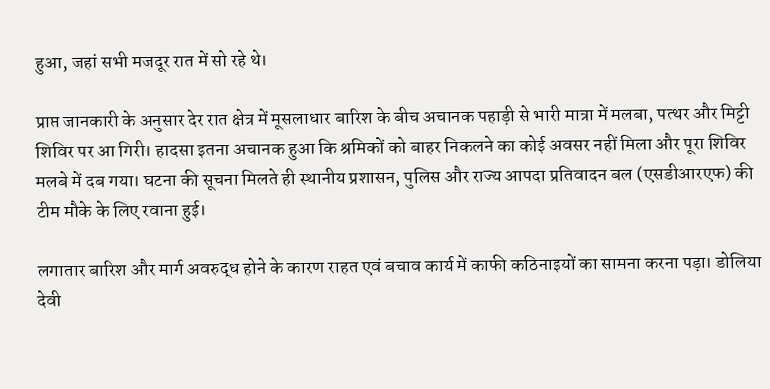हुआ, जहां सभी मजदूर रात में सो रहे थे।

प्राप्त जानकारी के अनुसार देर रात क्षेत्र में मूसलाधार बारिश के बीच अचानक पहाड़ी से भारी मात्रा में मलबा, पत्थर और मिट्टी शिविर पर आ गिरी। हादसा इतना अचानक हुआ कि श्रमिकों को बाहर निकलने का कोई अवसर नहीं मिला और पूरा शिविर मलबे में दब गया। घटना की सूचना मिलते ही स्थानीय प्रशासन, पुलिस और राज्य आपदा प्रतिवादन बल (एसडीआरएफ) की टीम मौके के लिए रवाना हुई।

लगातार बारिश और मार्ग अवरुद्ध होने के कारण राहत एवं बचाव कार्य में काफी कठिनाइयों का सामना करना पड़ा। डोलिया देवी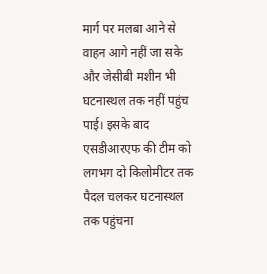मार्ग पर मलबा आने से वाहन आगे नहीं जा सके और जेसीबी मशीन भी घटनास्थल तक नहीं पहुंच पाई। इसके बाद एसडीआरएफ की टीम को लगभग दो किलोमीटर तक पैदल चलकर घटनास्थल तक पहुंचना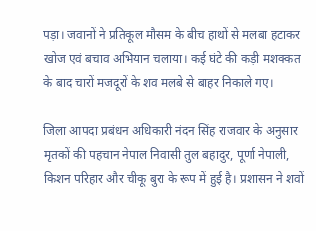पड़ा। जवानों ने प्रतिकूल मौसम के बीच हाथों से मलबा हटाकर खोज एवं बचाव अभियान चलाया। कई घंटे की कड़ी मशक्कत के बाद चारों मजदूरों के शव मलबे से बाहर निकाले गए।

जिला आपदा प्रबंधन अधिकारी नंदन सिंह राजवार के अनुसार मृतकों की पहचान नेपाल निवासी तुल बहादुर, पूर्णा नेपाली, किशन परिहार और चीकू बुरा के रूप में हुई है। प्रशासन ने शवों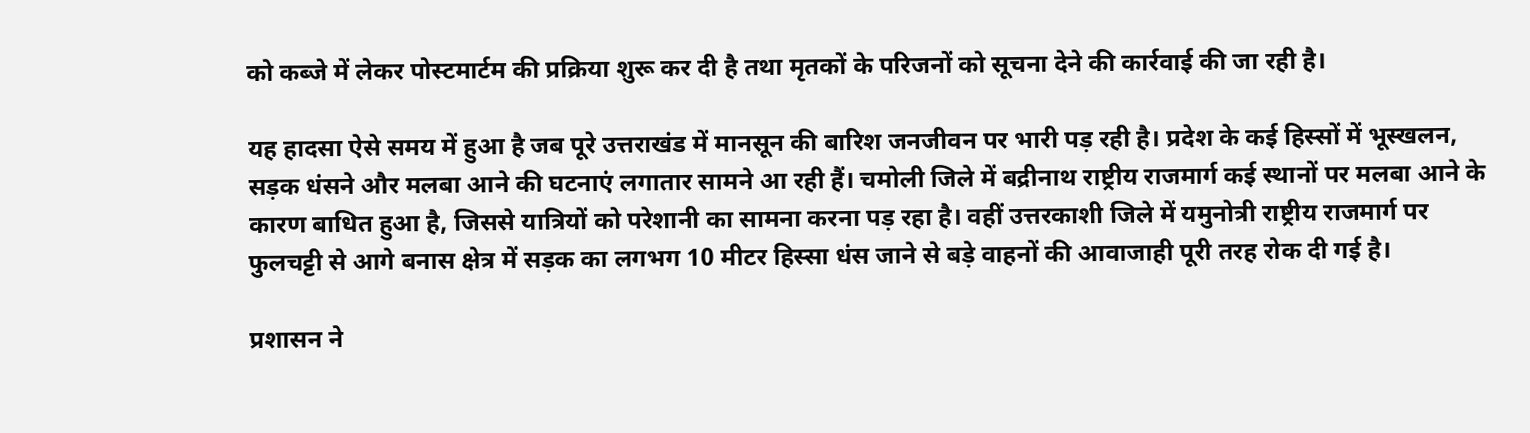को कब्जे में लेकर पोस्टमार्टम की प्रक्रिया शुरू कर दी है तथा मृतकों के परिजनों को सूचना देने की कार्रवाई की जा रही है।

यह हादसा ऐसे समय में हुआ है जब पूरे उत्तराखंड में मानसून की बारिश जनजीवन पर भारी पड़ रही है। प्रदेश के कई हिस्सों में भूस्खलन, सड़क धंसने और मलबा आने की घटनाएं लगातार सामने आ रही हैं। चमोली जिले में बद्रीनाथ राष्ट्रीय राजमार्ग कई स्थानों पर मलबा आने के कारण बाधित हुआ है, जिससे यात्रियों को परेशानी का सामना करना पड़ रहा है। वहीं उत्तरकाशी जिले में यमुनोत्री राष्ट्रीय राजमार्ग पर फुलचट्टी से आगे बनास क्षेत्र में सड़क का लगभग 10 मीटर हिस्सा धंस जाने से बड़े वाहनों की आवाजाही पूरी तरह रोक दी गई है।

प्रशासन ने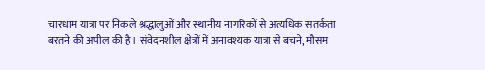चारधाम यात्रा पर निकले श्रद्धालुओं और स्थानीय नागरिकों से अत्यधिक सतर्कता बरतने की अपील की है। संवेदनशील क्षेत्रों में अनावश्यक यात्रा से बचने, मौसम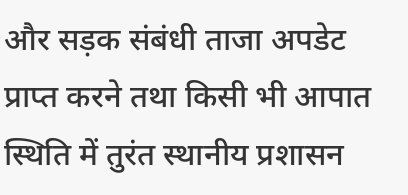और सड़क संबंधी ताजा अपडेट प्राप्त करने तथा किसी भी आपात स्थिति में तुरंत स्थानीय प्रशासन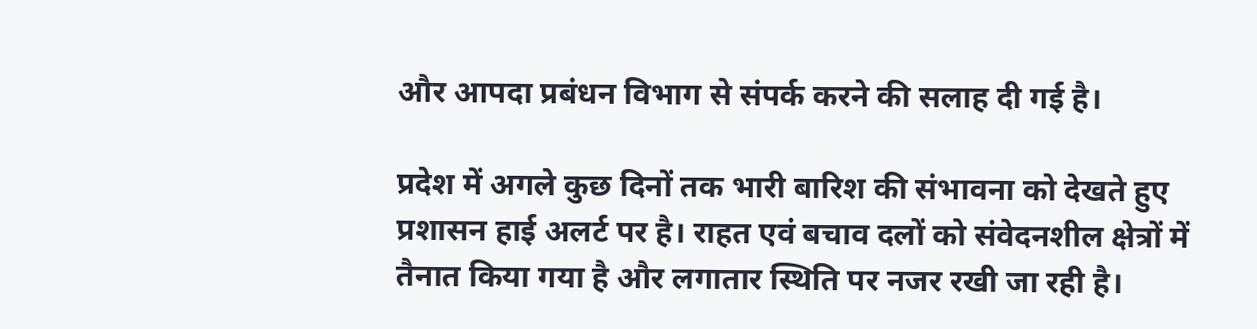और आपदा प्रबंधन विभाग से संपर्क करने की सलाह दी गई है।

प्रदेश में अगले कुछ दिनों तक भारी बारिश की संभावना को देखते हुए प्रशासन हाई अलर्ट पर है। राहत एवं बचाव दलों को संवेदनशील क्षेत्रों में तैनात किया गया है और लगातार स्थिति पर नजर रखी जा रही है।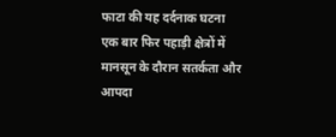फाटा की यह दर्दनाक घटना एक बार फिर पहाड़ी क्षेत्रों में मानसून के दौरान सतर्कता और आपदा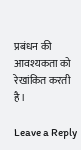प्रबंधन की आवश्यकता को रेखांकित करती है।

Leave a Reply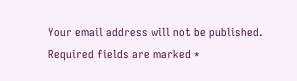Your email address will not be published. Required fields are marked *